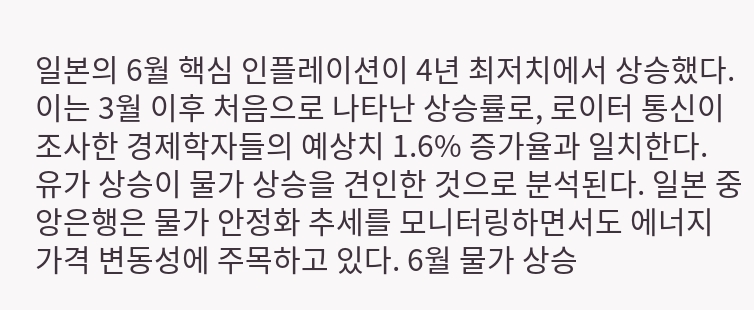일본의 6월 핵심 인플레이션이 4년 최저치에서 상승했다. 이는 3월 이후 처음으로 나타난 상승률로, 로이터 통신이 조사한 경제학자들의 예상치 1.6% 증가율과 일치한다.
유가 상승이 물가 상승을 견인한 것으로 분석된다. 일본 중앙은행은 물가 안정화 추세를 모니터링하면서도 에너지 가격 변동성에 주목하고 있다. 6월 물가 상승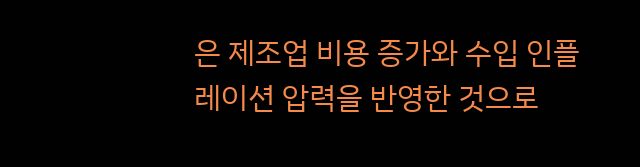은 제조업 비용 증가와 수입 인플레이션 압력을 반영한 것으로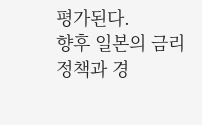평가된다.
향후 일본의 금리 정책과 경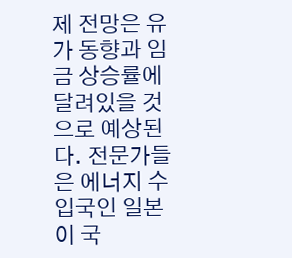제 전망은 유가 동향과 임금 상승률에 달려있을 것으로 예상된다. 전문가들은 에너지 수입국인 일본이 국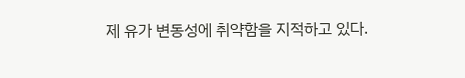제 유가 변동성에 취약함을 지적하고 있다.